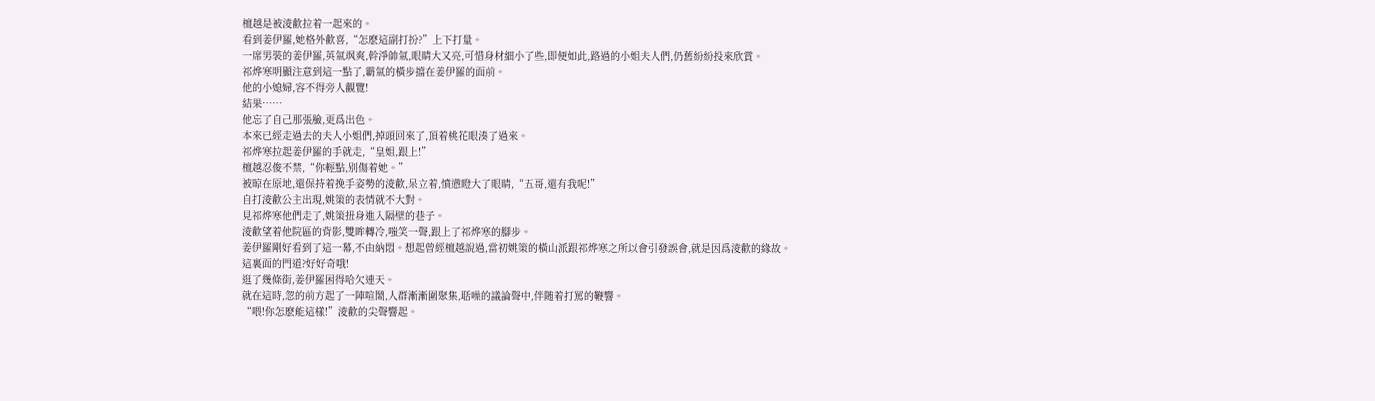檀越是被淩歡拉着一起來的。
看到姜伊羅,她格外歡喜,“怎麽這副打扮?”上下打量。
一席男裝的姜伊羅,英氣飒爽,幹淨帥氣,眼睛大又亮,可惜身材細小了些,即便如此,路過的小姐夫人們,仍舊紛紛投來欣賞。
祁烨寒明顯注意到這一點了,霸氣的橫步擋在姜伊羅的面前。
他的小媳婦,容不得旁人觀覽!
結果……
他忘了自己那張臉,更爲出色。
本來已經走過去的夫人小姐們,掉頭回來了,頂着桃花眼湊了過來。
祁烨寒拉起姜伊羅的手就走,“皇姐,跟上!”
檀越忍俊不禁,“你輕點,别傷着她。”
被晾在原地,還保持着挽手姿勢的淩歡,呆立着,憤懑瞪大了眼睛,“五哥,還有我呢!”
自打淩歡公主出現,姚策的表情就不大對。
見祁烨寒他們走了,姚策扭身進入隔壁的巷子。
淩歡望着他院區的背影,雙眸轉冷,嗤笑一聲,跟上了祁烨寒的腳步。
姜伊羅剛好看到了這一幕,不由納悶。想起曾經檀越說過,當初姚策的橫山派跟祁烨寒之所以會引發誤會,就是因爲淩歡的緣故。
這裏面的門道?好好奇哦!
逛了幾條街,姜伊羅困得哈欠連天。
就在這時,忽的前方起了一陣喧鬧,人群漸漸圍聚集,聒噪的議論聲中,伴随着打罵的鞭響。
“喂!你怎麽能這樣!”淩歡的尖聲響起。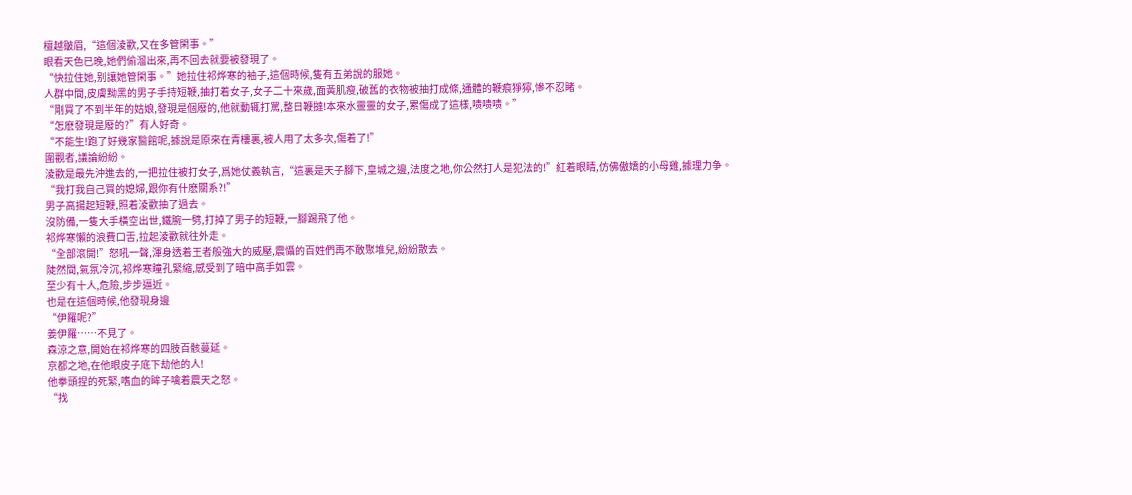檀越皺眉,“這個淩歡,又在多管閑事。”
眼看天色已晚,她們偷溜出來,再不回去就要被發現了。
“快拉住她,别讓她管閑事。”她拉住祁烨寒的袖子,這個時候,隻有五弟說的服她。
人群中間,皮膚黝黑的男子手持短鞭,抽打着女子,女子二十來歲,面黃肌瘦,破舊的衣物被抽打成條,通體的鞭痕猙獰,慘不忍睹。
“剛買了不到半年的姑娘,發現是個廢的,他就動辄打罵,整日鞭撻!本來水靈靈的女子,累傷成了這樣,啧啧啧。”
“怎麽發現是廢的?”有人好奇。
“不能生!跑了好幾家醫館呢,據說是原來在青樓裏,被人用了太多次,傷着了!”
圍觀者,議論紛紛。
淩歡是最先沖進去的,一把拉住被打女子,爲她仗義執言,“這裏是天子腳下,皇城之邊,法度之地,你公然打人是犯法的!”紅着眼睛,仿佛傲嬌的小母雞,據理力争。
“我打我自己買的媳婦,跟你有什麽關系?!”
男子高揚起短鞭,照着淩歡抽了過去。
沒防備,一隻大手橫空出世,鐵腕一劈,打掉了男子的短鞭,一腳踢飛了他。
祁烨寒懶的浪費口舌,拉起淩歡就往外走。
“全部滾開!”怒吼一聲,渾身透着王者般強大的威壓,震懾的百姓們再不敢聚堆兒,紛紛散去。
陡然間,氣氛冷沉,祁烨寒瞳孔緊縮,感受到了暗中高手如雲。
至少有十人,危險,步步逼近。
也是在這個時候,他發現身邊
“伊羅呢?”
姜伊羅……不見了。
森涼之意,開始在祁烨寒的四肢百骸蔓延。
京都之地,在他眼皮子底下劫他的人!
他拳頭捏的死緊,嗜血的眸子噙着震天之怒。
“找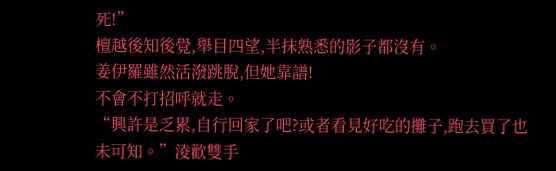死!”
檀越後知後覺,舉目四望,半抹熟悉的影子都沒有。
姜伊羅雖然活潑跳脫,但她靠譜!
不會不打招呼就走。
“興許是乏累,自行回家了吧?或者看見好吃的攤子,跑去買了也未可知。”淩歡雙手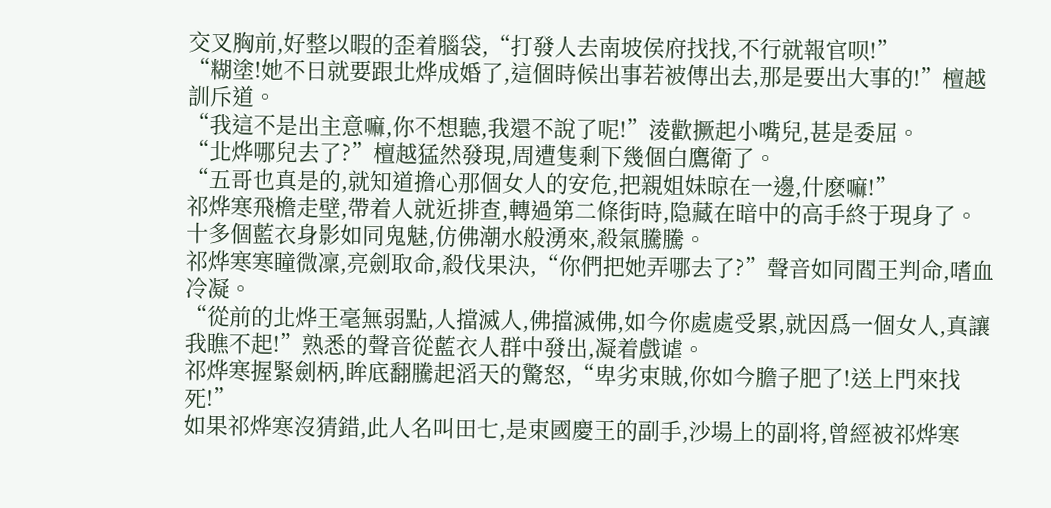交叉胸前,好整以暇的歪着腦袋,“打發人去南坡侯府找找,不行就報官呗!”
“糊塗!她不日就要跟北烨成婚了,這個時候出事若被傳出去,那是要出大事的!”檀越訓斥道。
“我這不是出主意嘛,你不想聽,我還不說了呢!”淩歡撅起小嘴兒,甚是委屈。
“北烨哪兒去了?”檀越猛然發現,周遭隻剩下幾個白鷹衛了。
“五哥也真是的,就知道擔心那個女人的安危,把親姐妹晾在一邊,什麽嘛!”
祁烨寒飛檐走壁,帶着人就近排查,轉過第二條街時,隐藏在暗中的高手終于現身了。
十多個藍衣身影如同鬼魅,仿佛潮水般湧來,殺氣騰騰。
祁烨寒寒瞳微凜,亮劍取命,殺伐果決,“你們把她弄哪去了?”聲音如同閻王判命,嗜血冷凝。
“從前的北烨王毫無弱點,人擋滅人,佛擋滅佛,如今你處處受累,就因爲一個女人,真讓我瞧不起!”熟悉的聲音從藍衣人群中發出,凝着戲谑。
祁烨寒握緊劍柄,眸底翻騰起滔天的驚怒,“卑劣束賊,你如今膽子肥了!送上門來找死!”
如果祁烨寒沒猜錯,此人名叫田七,是束國慶王的副手,沙場上的副将,曾經被祁烨寒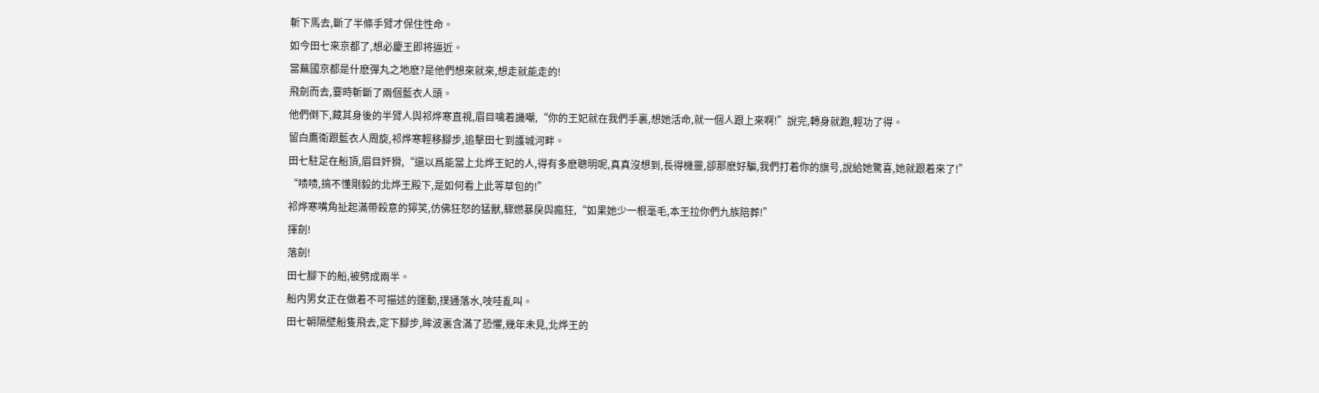斬下馬去,斷了半條手臂才保住性命。
如今田七來京都了,想必慶王即将逼近。
當蕪國京都是什麽彈丸之地麽?是他們想來就來,想走就能走的!
飛劍而去,霎時斬斷了兩個藍衣人頭。
他們倒下,藏其身後的半臂人與祁烨寒直視,眉目噙着譏嘲,“你的王妃就在我們手裏,想她活命,就一個人跟上來啊!”說完,轉身就跑,輕功了得。
留白鷹衛跟藍衣人周旋,祁烨寒輕移腳步,追擊田七到護城河畔。
田七駐足在船頂,眉目奸猾,“還以爲能當上北烨王妃的人,得有多麽聰明呢,真真沒想到,長得機靈,卻那麽好騙,我們打着你的旗号,說給她驚喜,她就跟着來了!”
“啧啧,搞不懂剛毅的北烨王殿下,是如何看上此等草包的!”
祁烨寒嘴角扯起滿帶殺意的獰笑,仿佛狂怒的猛獸,驟燃暴戾與瘋狂,“如果她少一根毫毛,本王拉你們九族陪葬!”
揮劍!
落劍!
田七腳下的船,被劈成兩半。
船内男女正在做着不可描述的運動,撲通落水,吱哇亂叫。
田七朝隔壁船隻飛去,定下腳步,眸波裏含滿了恐懼,幾年未見,北烨王的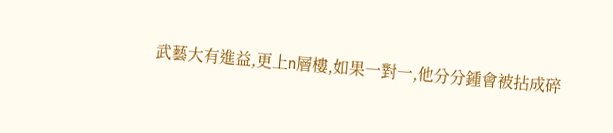武藝大有進益,更上n層樓,如果一對一,他分分鍾會被拈成碎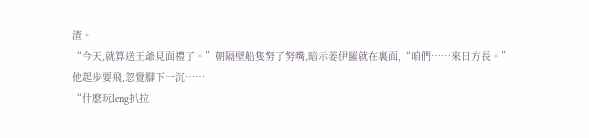渣。
“今天,就算送王爺見面禮了。”朝隔壁船隻努了努嘴,暗示姜伊羅就在裏面,“咱們……來日方長。”
他起步要飛,忽覺腳下一沉……
“什麽玩leng扒拉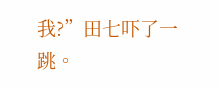我?”田七吓了一跳。